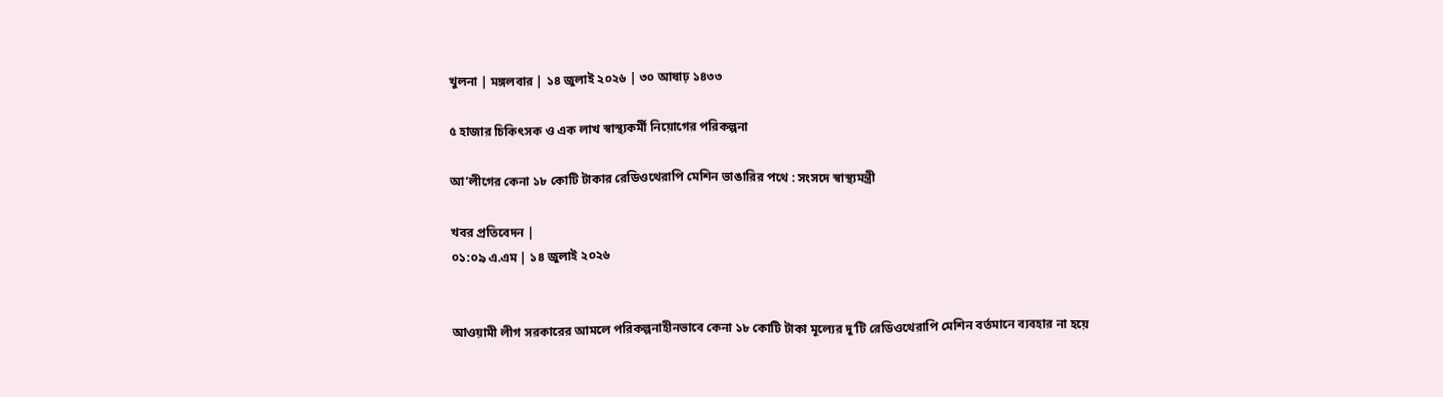খুলনা | মঙ্গলবার | ১৪ জুলাই ২০২৬ | ৩০ আষাঢ় ১৪৩৩

৫ হাজার চিকিৎসক ও এক লাখ স্বাস্থ্যকর্মী নিয়োগের পরিকল্পনা

আ’লীগের কেনা ১৮ কোটি টাকার রেডিওথেরাপি মেশিন ভাঙারির পথে : সংসদে স্বাস্থ্যমন্ত্রী

খবর প্রতিবেদন |
০১:০৯ এ.এম | ১৪ জুলাই ২০২৬


আওয়ামী লীগ সরকারের আমলে পরিকল্পনাহীনভাবে কেনা ১৮ কোটি টাকা মূল্যের দু’টি রেডিওথেরাপি মেশিন বর্তমানে ব্যবহার না হয়ে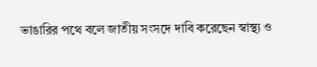ভাঙারির পথে বলে জাতীয় সংসদে দাবি করেছেন স্বাস্থ্য ও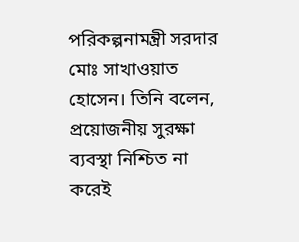পরিকল্পনামন্ত্রী সরদার মোঃ সাখাওয়াত হোসেন। তিনি বলেন, প্রয়োজনীয় সুরক্ষা ব্যবস্থা নিশ্চিত না করেই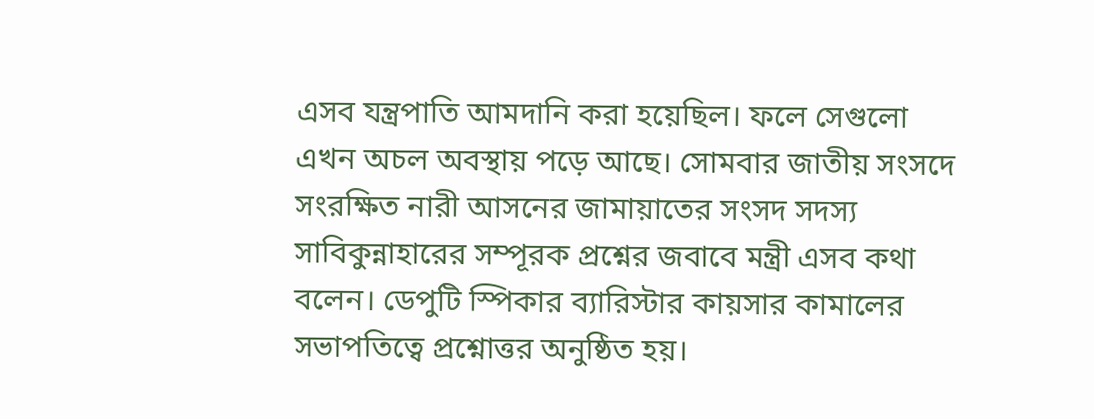এসব যন্ত্রপাতি আমদানি করা হয়েছিল। ফলে সেগুলো এখন অচল অবস্থায় পড়ে আছে। সোমবার জাতীয় সংসদে সংরক্ষিত নারী আসনের জামায়াতের সংসদ সদস্য সাবিকুন্নাহারের সম্পূরক প্রশ্নের জবাবে মন্ত্রী এসব কথা বলেন। ডেপুটি স্পিকার ব্যারিস্টার কায়সার কামালের সভাপতিত্বে প্রশ্নোত্তর অনুষ্ঠিত হয়।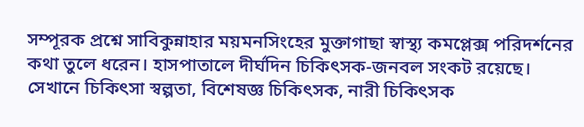সম্পূরক প্রশ্নে সাবিকুন্নাহার ময়মনসিংহের মুক্তাগাছা স্বাস্থ্য কমপ্লেক্স পরিদর্শনের কথা তুলে ধরেন। হাসপাতালে দীর্ঘদিন চিকিৎসক-জনবল সংকট রয়েছে। সেখানে চিকিৎসা স্বল্পতা, বিশেষজ্ঞ চিকিৎসক, নারী চিকিৎসক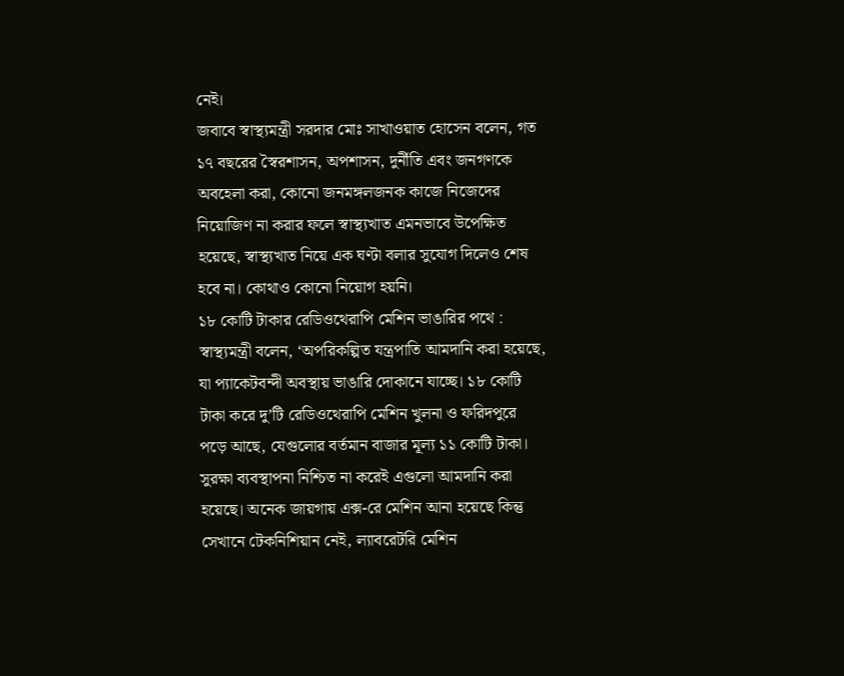নেই।
জবাবে স্বাস্থ্যমন্ত্রী সরদার মোঃ সাখাওয়াত হোসেন বলেন, গত ১৭ বছরের স্বৈরশাসন, অপশাসন, দুর্নীতি এবং জনগণকে অবহেলা করা, কোনো জনমঙ্গলজনক কাজে নিজেদের নিয়োজিণ না করার ফলে স্বাস্থ্যখাত এমনভাবে উপেক্ষিত হয়েছে, স্বাস্থ্যখাত নিয়ে এক ঘণ্টা বলার সুযোগ দিলেও শেষ হবে না। কোথাও কোনো নিয়োগ হয়নি।
১৮ কোটি টাকার রেডিওথেরাপি মেশিন ভাঙারির পথে : স্বাস্থ্যমন্ত্রী বলেন, ‘অপরিকল্পিত যন্ত্রপাতি আমদানি করা হয়েছে, যা প্যাকেটবন্দী অবস্থায় ভাঙারি দোকানে যাচ্ছে। ১৮ কোটি টাকা করে দু’টি রেডিওথেরাপি মেশিন খুলনা ও ফরিদপুরে পড়ে আছে, যেগুলোর বর্তমান বাজার মূল্য ১১ কোটি টাকা। সুরক্ষা ব্যবস্থাপনা নিশ্চিত না করেই এগুলো আমদানি করা হয়েছে। অনেক জায়গায় এক্স-রে মেশিন আনা হয়েছে কিন্তু সেখানে টেকনিশিয়ান নেই, ল্যাবরেটরি মেশিন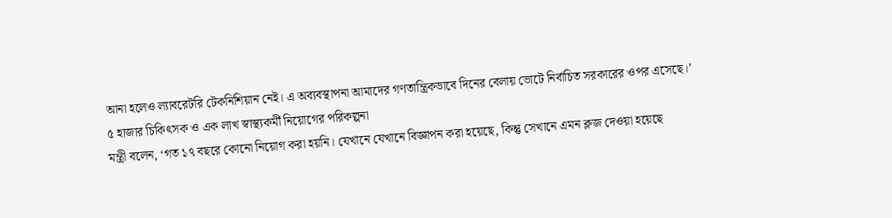আনা হলেও ল্যাবরেটরি টেকনিশিয়ান নেই। এ অব্যবস্থাপনা আমাদের গণতান্ত্রিকভাবে দিনের বেলায় ভোটে নির্বাচিত সরকারের ওপর এসেছে।’
৫ হাজার চিকিৎসক ও এক লাখ স্বাস্থ্যকর্মী নিয়োগের পরিকল্পনা
মন্ত্রী বলেন, ‘গত ১৭ বছরে কোনো নিয়োগ করা হয়নি। যেখানে যেখানে বিজ্ঞাপন করা হয়েছে, কিন্তু সেখানে এমন ক্লজ দেওয়া হয়েছে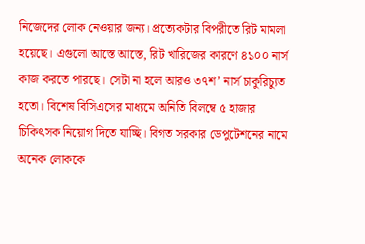নিজেদের লোক নেওয়ার জন্য। প্রত্যেকটার বিপরীতে রিট মামলা হয়েছে। এগুলো আস্তে আস্তে, রিট খারিজের কারণে ৪১০০ নার্স কাজ করতে পারছে। সেটা না হলে আরও ৩৭শ’ নার্স চাকুরিচ্যুত হতো। বিশেষ বিসিএসের মাধ্যমে অনিতি বিলম্বে ৫ হাজার চিকিৎসক নিয়োগ দিতে যাচ্ছি। বিগত সরকার ডেপুটেশনের নামে অনেক লোককে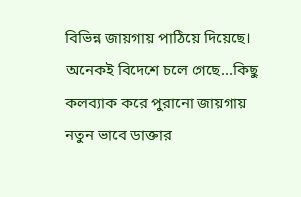বিভিন্ন জায়গায় পাঠিয়ে দিয়েছে। অনেকই বিদেশে চলে গেছে...কিছু কলব্যাক করে পুরানো জায়গায় নতুন ভাবে ডাক্তার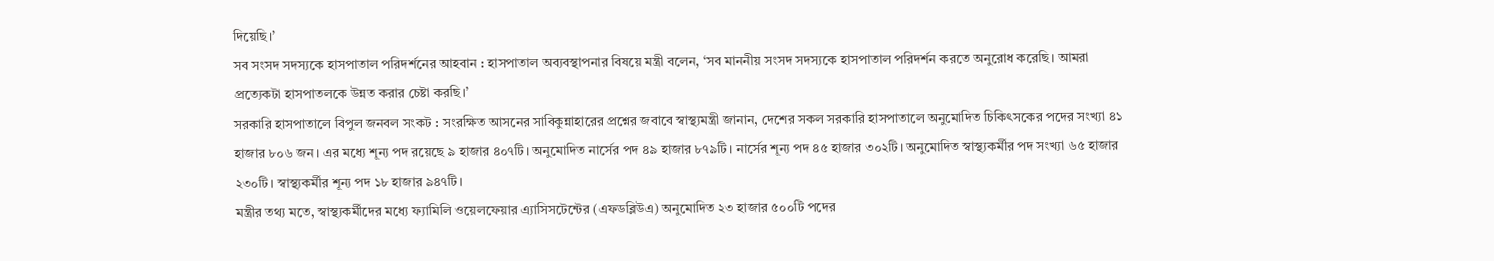দিয়েছি।’
সব সংসদ সদস্যকে হাসপাতাল পরিদর্শনের আহবান : হাসপাতাল অব্যবস্থাপনার বিষয়ে মন্ত্রী বলেন, ‘সব মাননীয় সংসদ সদস্যকে হাসপাতাল পরিদর্শন করতে অনুরোধ করেছি। আমরা প্রত্যেকটা হাসপাতলকে উন্নত করার চেষ্টা করছি।’
সরকারি হাসপাতালে বিপুল জনবল সংকট : সংরক্ষিত আসনের সাবিকুন্নাহারের প্রশ্নের জবাবে স্বাস্থ্যমন্ত্রী জানান, দেশের সকল সরকারি হাসপাতালে অনুমোদিত চিকিৎসকের পদের সংখ্যা ৪১ হাজার ৮০৬ জন। এর মধ্যে শূন্য পদ রয়েছে ৯ হাজার ৪০৭টি। অনুমোদিত নার্সের পদ ৪৯ হাজার ৮৭৯টি। নার্সের শূন্য পদ ৪৫ হাজার ৩০২টি। অনুমোদিত স্বাস্থ্যকর্মীর পদ সংখ্যা ৬৫ হাজার ২৩০টি। স্বাস্থ্যকর্মীর শূন্য পদ ১৮ হাজার ৯৪৭টি।
মন্ত্রীর তথ্য মতে, স্বাস্থ্যকর্মীদের মধ্যে ফ্যামিলি ওয়েলফেয়ার এ্যাসিসটেন্টের (এফডব্লিউএ) অনুমোদিত ২৩ হাজার ৫০০টি পদের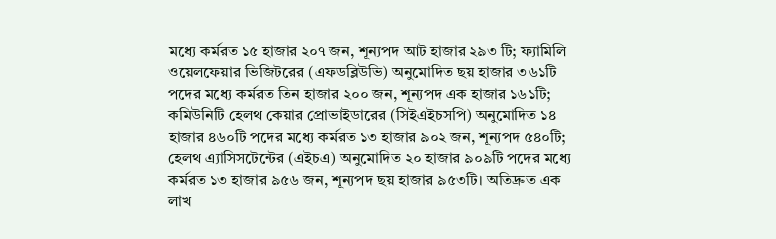মধ্যে কর্মরত ১৫ হাজার ২০৭ জন, শূন্যপদ আট হাজার ২৯৩ টি; ফ্যামিলি ওয়েলফেয়ার ভিজিটরের (এফডব্লিউভি) অনুমোদিত ছয় হাজার ৩৬১টি পদের মধ্যে কর্মরত তিন হাজার ২০০ জন, শূন্যপদ এক হাজার ১৬১টি; কমিউনিটি হেলথ কেয়ার প্রোভাইডারের (সিইএইচসপি) অনুমোদিত ১৪ হাজার ৪৬০টি পদের মধ্যে কর্মরত ১৩ হাজার ৯০২ জন, শূন্যপদ ৫৪০টি; হেলথ এ্যাসিসটেন্টের (এইচএ) অনুমোদিত ২০ হাজার ৯০৯টি পদের মধ্যে কর্মরত ১৩ হাজার ৯৫৬ জন, শূন্যপদ ছয় হাজার ৯৫৩টি। অতিদ্রুত এক লাখ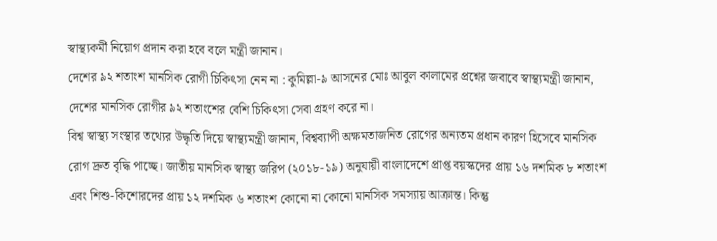স্বাস্থ্যকর্মী নিয়োগ প্রদান করা হবে বলে মন্ত্রী জানান।
দেশের ৯২ শতাংশ মানসিক রোগী চিকিৎসা নেন না : কুমিল্লা-৯ আসনের মোঃ আবুল কালামের প্রশ্নের জবাবে স্বাস্থ্যমন্ত্রী জানান, দেশের মানসিক রোগীর ৯২ শতাংশের বেশি চিকিৎসা সেবা গ্রহণ করে না।
বিশ্ব স্বাস্থ্য সংস্থার তথ্যের উদ্ধৃতি দিয়ে স্বাস্থ্যমন্ত্রী জানান, বিশ্বব্যাপী অক্ষমতাজনিত রোগের অন্যতম প্রধান কারণ হিসেবে মানসিক রোগ দ্রুত বৃদ্ধি পাচ্ছে। জাতীয় মানসিক স্বাস্থ্য জরিপ (২০১৮-১৯) অনুযায়ী বাংলাদেশে প্রাপ্ত বয়স্কদের প্রায় ১৬ দশমিক ৮ শতাংশ এবং শিশু-কিশোরদের প্রায় ১২ দশমিক ৬ শতাংশ কোনো না কোনো মানসিক সমস্যায় আক্রান্ত। কিন্তু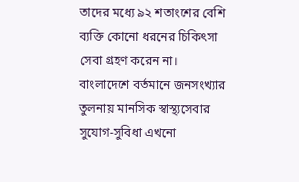তাদের মধ্যে ৯২ শতাংশের বেশি ব্যক্তি কোনো ধরনের চিকিৎসা সেবা গ্রহণ করেন না।
বাংলাদেশে বর্তমানে জনসংখ্যার তুলনায় মানসিক স্বাস্থ্যসেবার সুযোগ-সুবিধা এখনো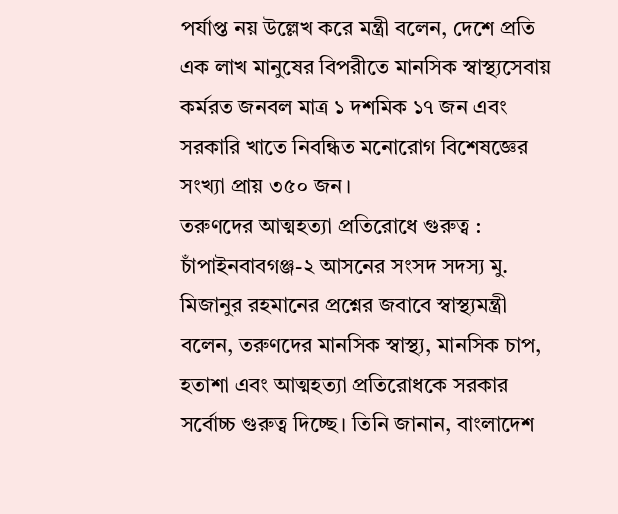পর্যাপ্ত নয় উল্লেখ করে মন্ত্রী বলেন, দেশে প্রতি এক লাখ মানুষের বিপরীতে মানসিক স্বাস্থ্যসেবায় কর্মরত জনবল মাত্র ১ দশমিক ১৭ জন এবং সরকারি খাতে নিবন্ধিত মনোরোগ বিশেষজ্ঞের সংখ্যা প্রায় ৩৫০ জন।
তরুণদের আত্মহত্যা প্রতিরোধে গুরুত্ব : চাঁপাইনবাবগঞ্জ-২ আসনের সংসদ সদস্য মু. মিজানুর রহমানের প্রশ্নের জবাবে স্বাস্থ্যমন্ত্রী বলেন, তরুণদের মানসিক স্বাস্থ্য, মানসিক চাপ, হতাশা এবং আত্মহত্যা প্রতিরোধকে সরকার সর্বোচ্চ গুরুত্ব দিচ্ছে। তিনি জানান, বাংলাদেশ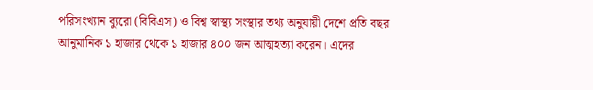পরিসংখ্যান ব্যুরো (বিবিএস) ও বিশ্ব স্বাস্থ্য সংস্থার তথ্য অনুযায়ী দেশে প্রতি বছর আনুমানিক ১ হাজার থেকে ১ হাজার ৪০০ জন আত্মহত্যা করেন। এদের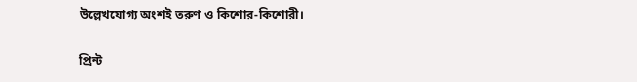উল্লেখযোগ্য অংশই তরুণ ও কিশোর-কিশোরী।

প্রিন্ট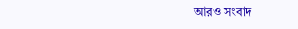আরও সংবাদ